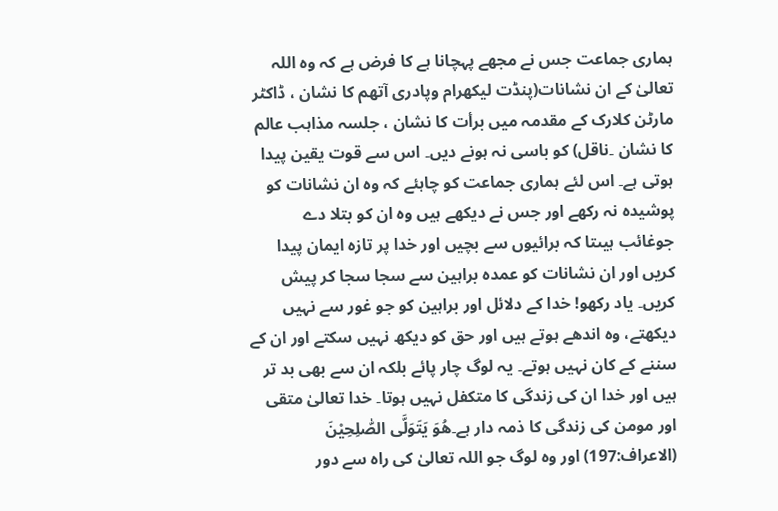ہماری جماعت جس نے مجھے پہچانا ہے کا فرض ہے کہ وہ اللہ تعالیٰ کے ان نشانات(پنڈت لیکھرام وپادری آتھم کا نشان ، ڈاکٹر مارٹن کلارک کے مقدمہ میں برأت کا نشان ، جلسہ مذاہب عالم کا نشان ۔ناقل) کو باسی نہ ہونے دیں۔ اس سے قوت یقین پیدا ہوتی ہے۔ اس لئے ہماری جماعت کو چاہئے کہ وہ ان نشانات کو پوشیدہ نہ رکھے اور جس نے دیکھے ہیں وہ ان کو بتلا دے جوغائب ہیںتا کہ برائیوں سے بچیں اور خدا پر تازہ ایمان پیدا کریں اور ان نشانات کو عمدہ براہین سے سجا سجا کر پیش کریں۔ یاد رکھو! خدا کے دلائل اور براہین کو جو غور سے نہیں دیکھتے، وہ اندھے ہوتے ہیں اور حق کو دیکھ نہیں سکتے اور ان کے سننے کے کان نہیں ہوتے۔ یہ لوگ چار پائے بلکہ ان سے بھی بد تر ہیں اور خدا ان کی زندگی کا متکفل نہیں ہوتا۔ خدا تعالیٰ متقی اور مومن کی زندگی کا ذمہ دار ہے۔هُوَ يَتَوَلَّى الصّٰلِحِيْنَ (الاعراف:197) اور وہ لوگ جو اللہ تعالیٰ کی راہ سے دور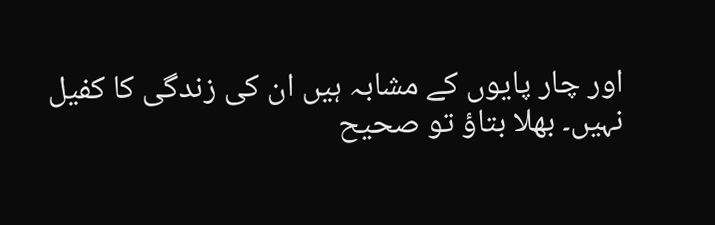اور چار پایوں کے مشابہ ہیں ان کی زندگی کا کفیل نہیں۔ بھلا بتاؤ تو صحیح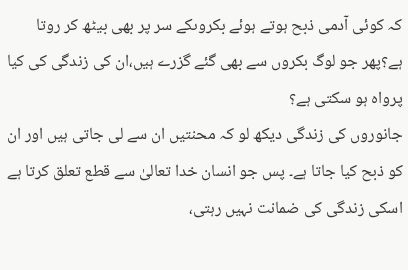کہ کوئی آدمی ذبح ہوتے ہوئے بکروںکے سر پر بھی بیٹھ کر روتا ہے؟پھر جو لوگ بکروں سے بھی گئے گزرے ہیں،ان کی زندگی کی کیا پرواہ ہو سکتی ہے؟
جانوروں کی زندگی دیکھ لو کہ محنتیں ان سے لی جاتی ہیں اور ان کو ذبح کیا جاتا ہے۔ پس جو انسان خدا تعالیٰ سے قطع تعلق کرتا ہے اسکی زندگی کی ضمانت نہیں رہتی،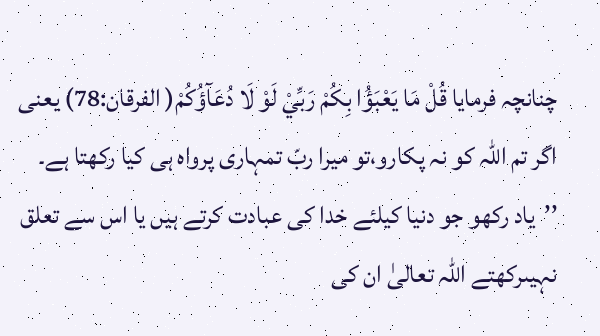چنانچہ فرمایا قُلْ مَا يَعْبَؤُا بِكُمْ رَبِّيْ لَوْ لَا دُعَآؤُكُمْ( الفرقان:78) یعنی اگر تم اللہ کو نہ پکارو،تو میرا ربّ تمہاری پرواہ ہی کیا رکھتا ہے۔
’’یاد رکھو جو دنیا کیلئے خدا کی عبادت کرتے ہیں یا اس سے تعلق نہیںرکھتے اللہ تعالیٰ ان کی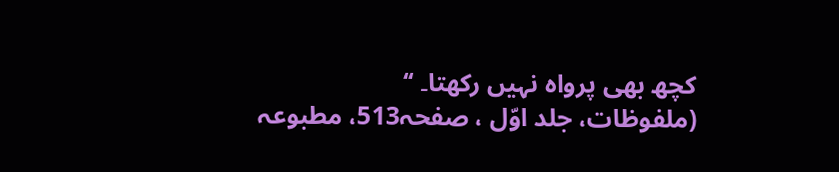کچھ بھی پرواہ نہیں رکھتا۔ ‘‘
(ملفوظات، جلد اوّل ، صفحہ513، مطبوعہ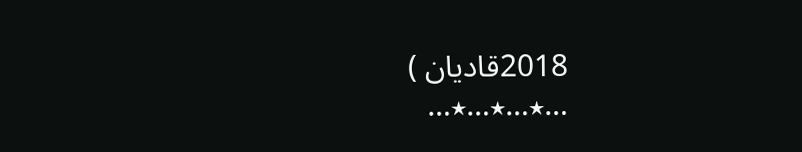2018قادیان )
…٭…٭…٭…